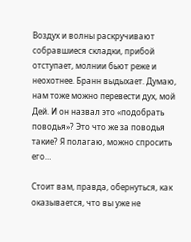Воздух и волны раскручивают собравшиеся складки, прибой отступает, молнии бьют реже и неохотнее. Бранн выдыхает. Думаю, нам тоже можно перевести дух, мой Дей. И он назвал это «подобрать поводья»? Это что же за поводья такие? Я полагаю, можно спросить его…

Стоит вам, правда, обернуться, как оказывается, что вы уже не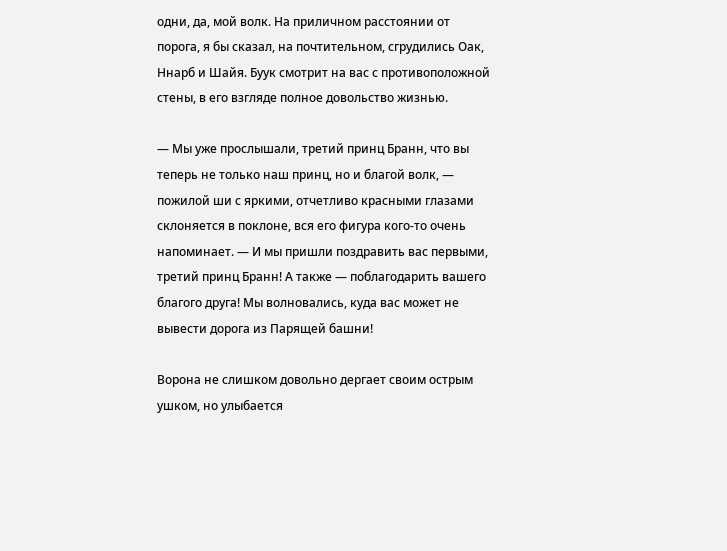одни, да, мой волк. На приличном расстоянии от порога, я бы сказал, на почтительном, сгрудились Оак, Ннарб и Шайя. Буук смотрит на вас с противоположной стены, в его взгляде полное довольство жизнью.

— Мы уже прослышали, третий принц Бранн, что вы теперь не только наш принц, но и благой волк, — пожилой ши с яркими, отчетливо красными глазами склоняется в поклоне, вся его фигура кого-то очень напоминает. — И мы пришли поздравить вас первыми, третий принц Бранн! А также — поблагодарить вашего благого друга! Мы волновались, куда вас может не вывести дорога из Парящей башни!

Ворона не слишком довольно дергает своим острым ушком, но улыбается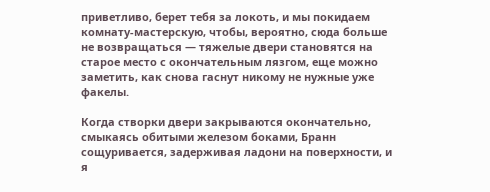приветливо, берет тебя за локоть, и мы покидаем комнату-мастерскую, чтобы, вероятно, сюда больше не возвращаться — тяжелые двери становятся на старое место с окончательным лязгом, еще можно заметить, как снова гаснут никому не нужные уже факелы.

Когда створки двери закрываются окончательно, смыкаясь обитыми железом боками, Бранн сощуривается, задерживая ладони на поверхности, и я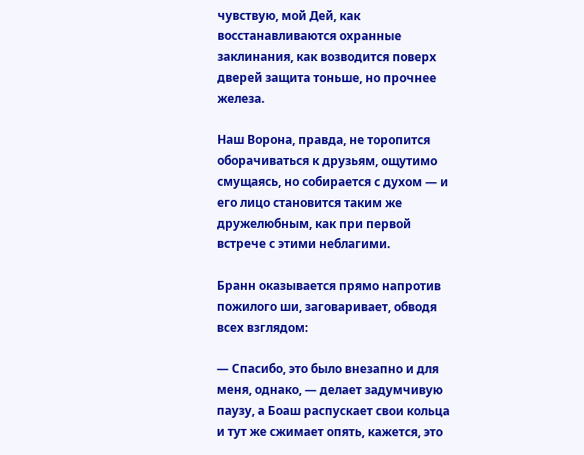чувствую, мой Дей, как восстанавливаются охранные заклинания, как возводится поверх дверей защита тоньше, но прочнее железа.

Наш Ворона, правда, не торопится оборачиваться к друзьям, ощутимо смущаясь, но собирается с духом — и его лицо становится таким же дружелюбным, как при первой встрече с этими неблагими.

Бранн оказывается прямо напротив пожилого ши, заговаривает, обводя всех взглядом:

— Спасибо, это было внезапно и для меня, однако, — делает задумчивую паузу, а Боаш распускает свои кольца и тут же сжимает опять, кажется, это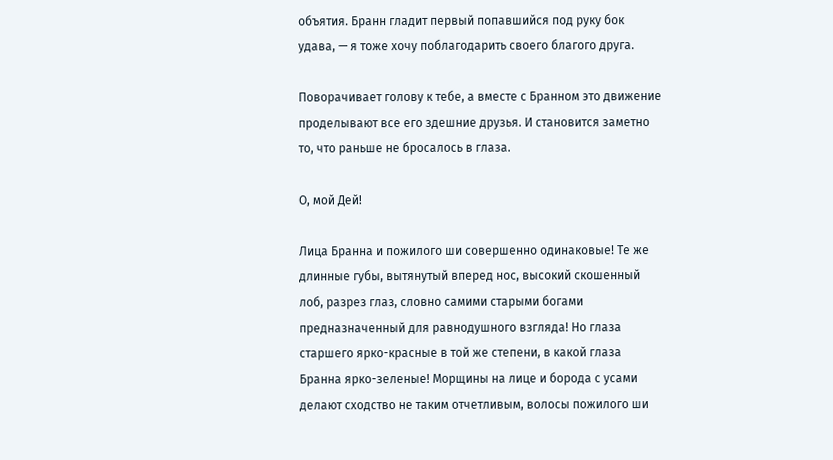объятия. Бранн гладит первый попавшийся под руку бок удава, — я тоже хочу поблагодарить своего благого друга.

Поворачивает голову к тебе, а вместе с Бранном это движение проделывают все его здешние друзья. И становится заметно то, что раньше не бросалось в глаза.

О, мой Дей!

Лица Бранна и пожилого ши совершенно одинаковые! Те же длинные губы, вытянутый вперед нос, высокий скошенный лоб, разрез глаз, словно самими старыми богами предназначенный для равнодушного взгляда! Но глаза старшего ярко-красные в той же степени, в какой глаза Бранна ярко-зеленые! Морщины на лице и борода с усами делают сходство не таким отчетливым, волосы пожилого ши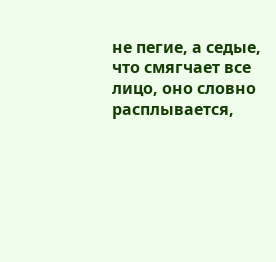не пегие, а седые, что смягчает все лицо, оно словно расплывается,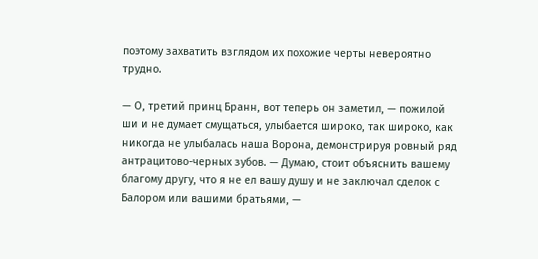поэтому захватить взглядом их похожие черты невероятно трудно.

— О, третий принц Бранн, вот теперь он заметил, — пожилой ши и не думает смущаться, улыбается широко, так широко, как никогда не улыбалась наша Ворона, демонстрируя ровный ряд антрацитово-черных зубов. — Думаю, стоит объяснить вашему благому другу, что я не ел вашу душу и не заключал сделок с Балором или вашими братьями, —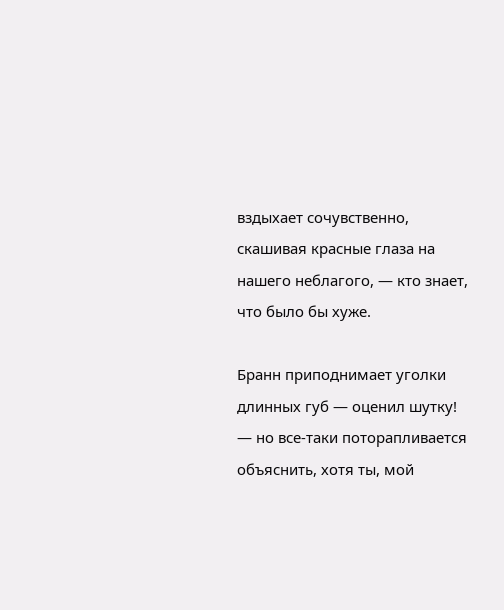вздыхает сочувственно, скашивая красные глаза на нашего неблагого, — кто знает, что было бы хуже.

Бранн приподнимает уголки длинных губ — оценил шутку! — но все-таки поторапливается объяснить, хотя ты, мой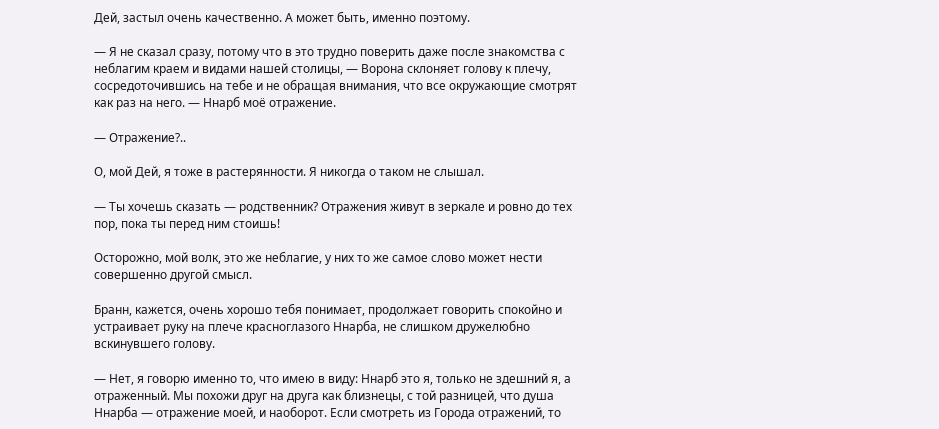Дей, застыл очень качественно. А может быть, именно поэтому.

— Я не сказал сразу, потому что в это трудно поверить даже после знакомства с неблагим краем и видами нашей столицы, — Ворона склоняет голову к плечу, сосредоточившись на тебе и не обращая внимания, что все окружающие смотрят как раз на него. — Ннарб моё отражение.

— Отражение?..

О, мой Дей, я тоже в растерянности. Я никогда о таком не слышал.

— Ты хочешь сказать — родственник? Отражения живут в зеркале и ровно до тех пор, пока ты перед ним стоишь!

Осторожно, мой волк, это же неблагие, у них то же самое слово может нести совершенно другой смысл.

Бранн, кажется, очень хорошо тебя понимает, продолжает говорить спокойно и устраивает руку на плече красноглазого Ннарба, не слишком дружелюбно вскинувшего голову.

— Нет, я говорю именно то, что имею в виду: Ннарб это я, только не здешний я, а отраженный. Мы похожи друг на друга как близнецы, с той разницей, что душа Ннарба — отражение моей, и наоборот. Если смотреть из Города отражений, то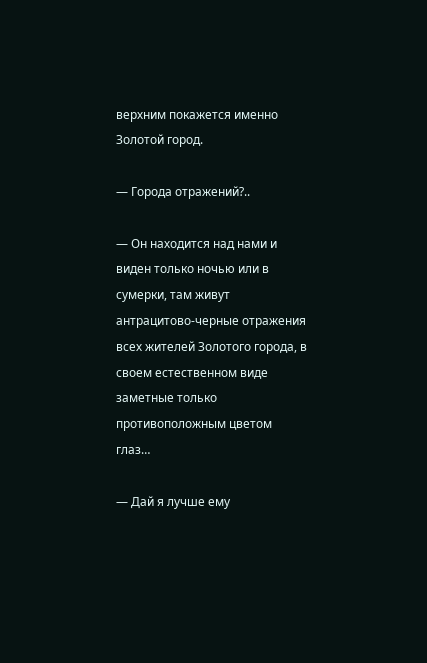верхним покажется именно Золотой город.

— Города отражений?..

— Он находится над нами и виден только ночью или в сумерки, там живут антрацитово-черные отражения всех жителей Золотого города, в своем естественном виде заметные только противоположным цветом глаз…

— Дай я лучше ему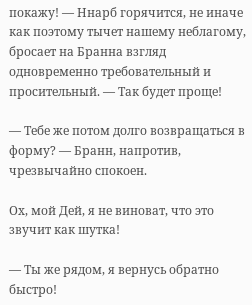покажу! — Ннарб горячится, не иначе как поэтому тычет нашему неблагому, бросает на Бранна взгляд одновременно требовательный и просительный. — Так будет проще!

— Тебе же потом долго возвращаться в форму? — Бранн, напротив, чрезвычайно спокоен.

Ох, мой Дей, я не виноват, что это звучит как шутка!

— Ты же рядом, я вернусь обратно быстро!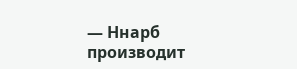— Ннарб производит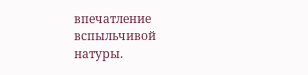впечатление вспыльчивой натуры.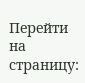Перейти на страницу: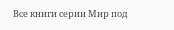Все книги серии Мир под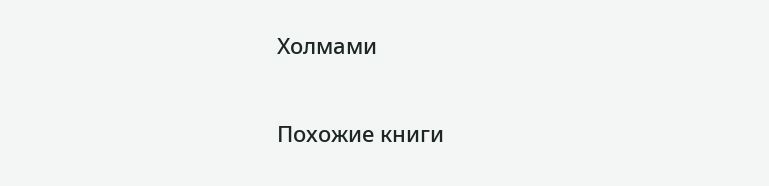Холмами

Похожие книги